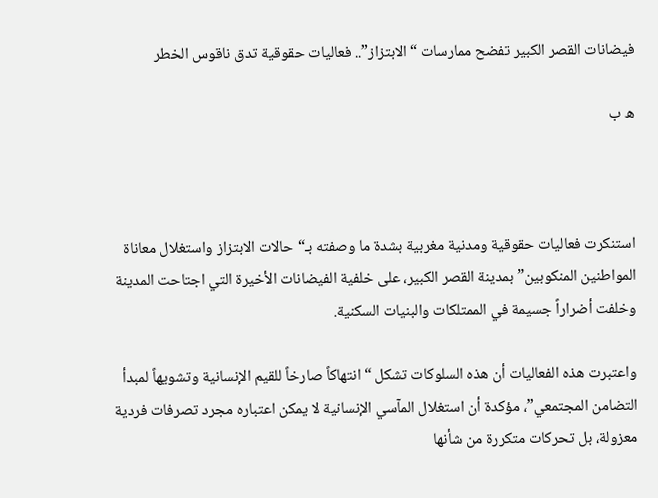فيضانات القصر الكبير تفضح ممارسات “الابتزاز”.. فعاليات حقوقية تدق ناقوس الخطر

ه ب



استنكرت فعاليات حقوقية ومدنية مغربية بشدة ما وصفته بـ“حالات الابتزاز واستغلال معاناة المواطنين المنكوبين” بمدينة القصر الكبير، على خلفية الفيضانات الأخيرة التي اجتاحت المدينة وخلفت أضراراً جسيمة في الممتلكات والبنيات السكنية.

واعتبرت هذه الفعاليات أن هذه السلوكات تشكل “انتهاكاً صارخاً للقيم الإنسانية وتشويهاً لمبدأ التضامن المجتمعي”، مؤكدة أن استغلال المآسي الإنسانية لا يمكن اعتباره مجرد تصرفات فردية معزولة، بل تحركات متكررة من شأنها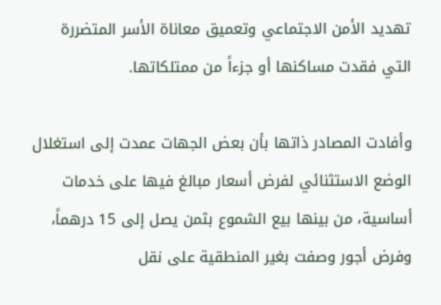تهديد الأمن الاجتماعي وتعميق معاناة الأسر المتضررة التي فقدت مساكنها أو جزءاً من ممتلكاتها.

وأفادت المصادر ذاتها بأن بعض الجهات عمدت إلى استغلال الوضع الاستثنائي لفرض أسعار مبالغ فيها على خدمات أساسية، من بينها بيع الشموع بثمن يصل إلى 15 درهماً، وفرض أجور وصفت بغير المنطقية على نقل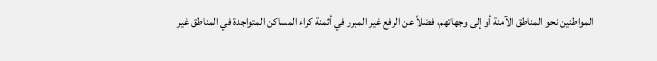المواطنين نحو المناطق الآمنة أو إلى وجهاتهم، فضلاً عن الرفع غير المبرر في أثمنة كراء المساكن المتواجدة في المناطق غير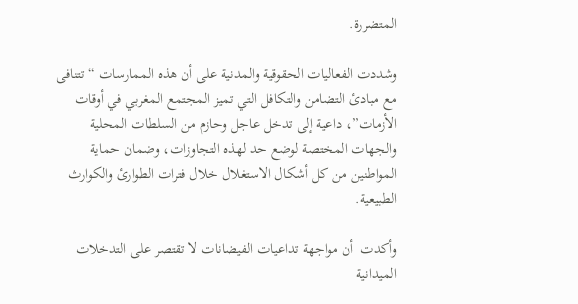المتضررة.

وشددت الفعاليات الحقوقية والمدنية على أن هذه الممارسات “تتنافى مع مبادئ التضامن والتكافل التي تميز المجتمع المغربي في أوقات الأزمات”، داعية إلى تدخل عاجل وحازم من السلطات المحلية والجهات المختصة لوضع حد لهذه التجاوزات، وضمان حماية المواطنين من كل أشكال الاستغلال خلال فترات الطوارئ والكوارث الطبيعية.

وأكدت  أن مواجهة تداعيات الفيضانات لا تقتصر على التدخلات الميدانية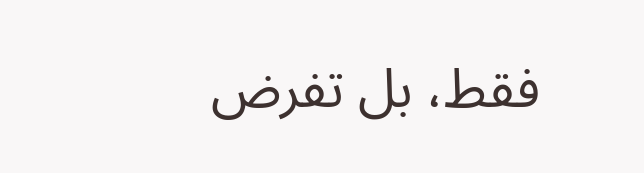فقط، بل تفرض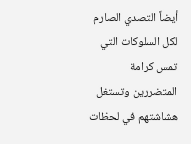أيضاً التصدي الصارم لكل السلوكات التي تمس كرامة المتضررين وتستغل هشاشتهم في لحظات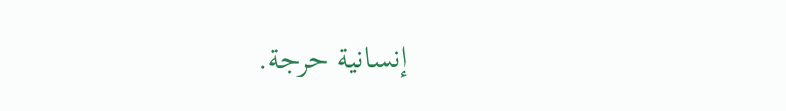إنسانية حرجة.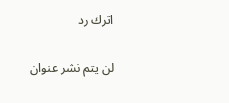اترك رد

لن يتم نشر عنوان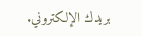بريدك الإلكتروني.